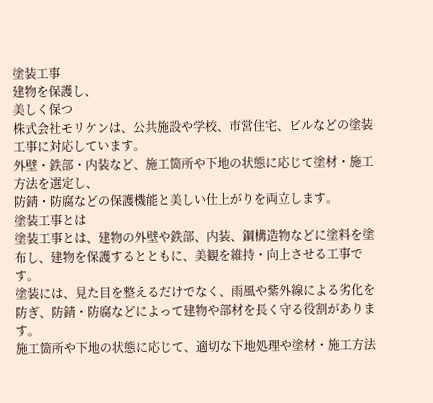塗装工事
建物を保護し、
美しく保つ
株式会社モリケンは、公共施設や学校、市営住宅、ビルなどの塗装工事に対応しています。
外壁・鉄部・内装など、施工箇所や下地の状態に応じて塗材・施工方法を選定し、
防錆・防腐などの保護機能と美しい仕上がりを両立します。
塗装工事とは
塗装工事とは、建物の外壁や鉄部、内装、鋼構造物などに塗料を塗布し、建物を保護するとともに、美観を維持・向上させる工事です。
塗装には、見た目を整えるだけでなく、雨風や紫外線による劣化を防ぎ、防錆・防腐などによって建物や部材を長く守る役割があります。
施工箇所や下地の状態に応じて、適切な下地処理や塗材・施工方法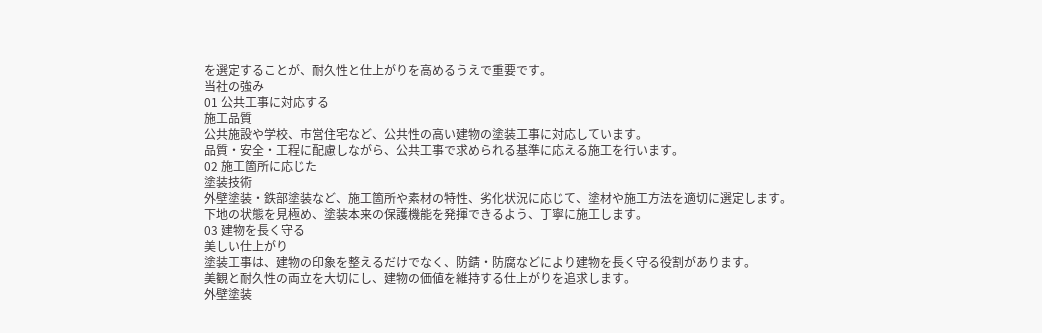を選定することが、耐久性と仕上がりを高めるうえで重要です。
当社の強み
01 公共工事に対応する
施工品質
公共施設や学校、市営住宅など、公共性の高い建物の塗装工事に対応しています。
品質・安全・工程に配慮しながら、公共工事で求められる基準に応える施工を行います。
02 施工箇所に応じた
塗装技術
外壁塗装・鉄部塗装など、施工箇所や素材の特性、劣化状況に応じて、塗材や施工方法を適切に選定します。
下地の状態を見極め、塗装本来の保護機能を発揮できるよう、丁寧に施工します。
03 建物を長く守る
美しい仕上がり
塗装工事は、建物の印象を整えるだけでなく、防錆・防腐などにより建物を長く守る役割があります。
美観と耐久性の両立を大切にし、建物の価値を維持する仕上がりを追求します。
外壁塗装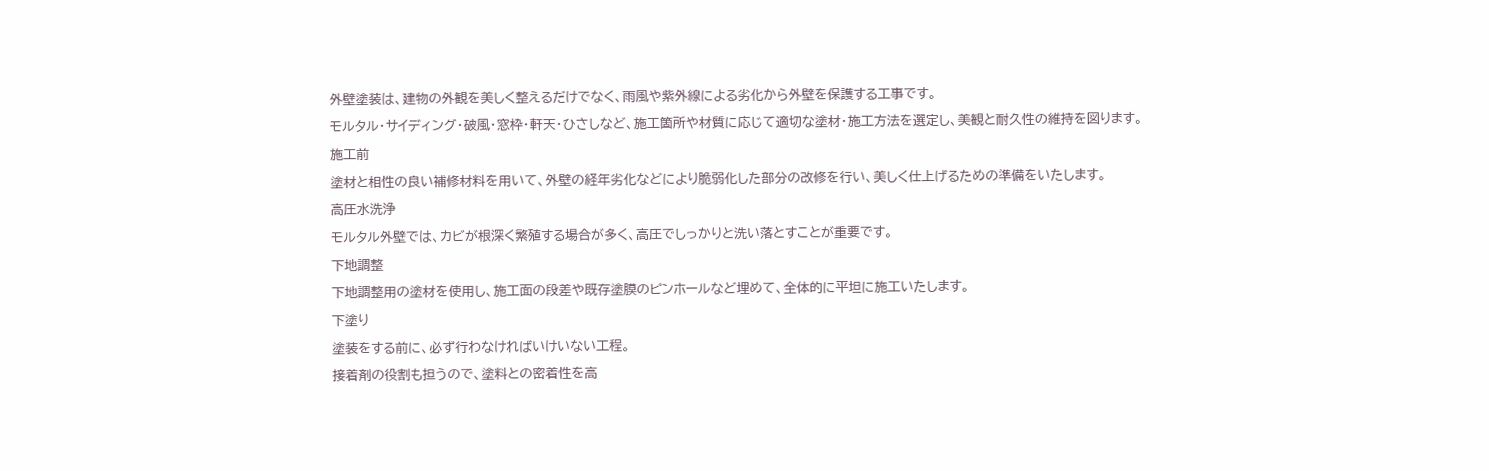外壁塗装は、建物の外観を美しく整えるだけでなく、雨風や紫外線による劣化から外壁を保護する工事です。
モルタル・サイディング・破風・窓枠・軒天・ひさしなど、施工箇所や材質に応じて適切な塗材・施工方法を選定し、美観と耐久性の維持を図ります。
施工前
塗材と相性の良い補修材料を用いて、外壁の経年劣化などにより脆弱化した部分の改修を行い、美しく仕上げるための準備をいたします。
高圧水洗浄
モルタル外壁では、カビが根深く繁殖する場合が多く、高圧でしっかりと洗い落とすことが重要です。
下地調整
下地調整用の塗材を使用し、施工面の段差や既存塗膜のピンホールなど埋めて、全体的に平坦に施工いたします。
下塗り
塗装をする前に、必ず行わなければいけいない工程。
接着剤の役割も担うので、塗料との密着性を高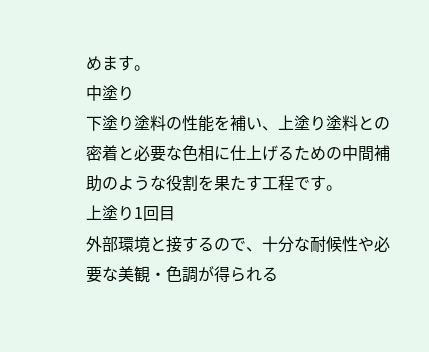めます。
中塗り
下塗り塗料の性能を補い、上塗り塗料との密着と必要な色相に仕上げるための中間補助のような役割を果たす工程です。
上塗り1回目
外部環境と接するので、十分な耐候性や必要な美観・色調が得られる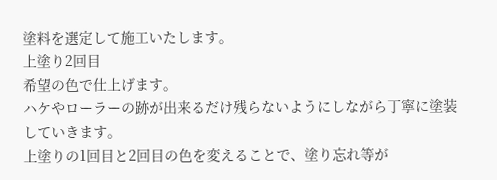塗料を選定して施工いたします。
上塗り2回目
希望の色で仕上げます。
ハケやローラーの跡が出来るだけ残らないようにしながら丁寧に塗装していきます。
上塗りの1回目と2回目の色を変えることで、塗り忘れ等が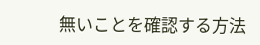無いことを確認する方法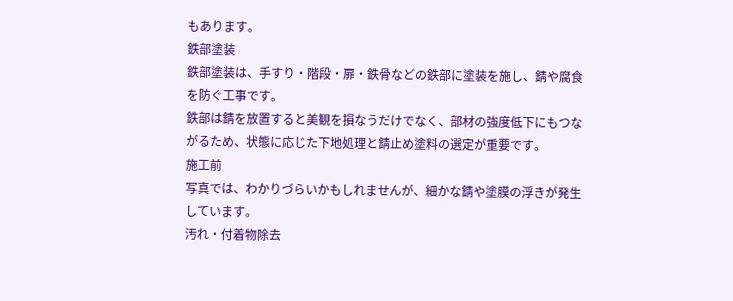もあります。
鉄部塗装
鉄部塗装は、手すり・階段・扉・鉄骨などの鉄部に塗装を施し、錆や腐食を防ぐ工事です。
鉄部は錆を放置すると美観を損なうだけでなく、部材の強度低下にもつながるため、状態に応じた下地処理と錆止め塗料の選定が重要です。
施工前
写真では、わかりづらいかもしれませんが、細かな錆や塗膜の浮きが発生しています。
汚れ・付着物除去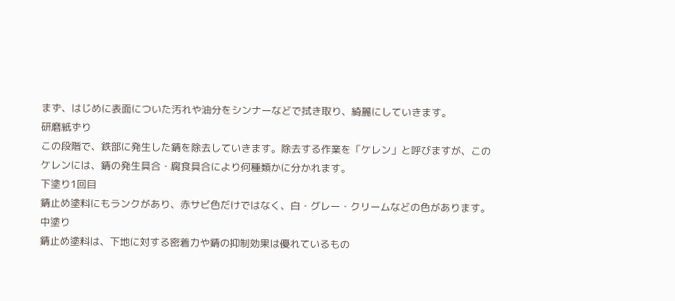まず、はじめに表面についた汚れや油分をシンナーなどで拭き取り、綺麗にしていきます。
研磨紙ずり
この段階で、鉄部に発生した錆を除去していきます。除去する作業を「ケレン」と呼びますが、このケレンには、錆の発生具合・腐食具合により何種類かに分かれます。
下塗り1回目
錆止め塗料にもランクがあり、赤サビ色だけではなく、白・グレー・クリームなどの色があります。
中塗り
錆止め塗料は、下地に対する密着力や錆の抑制効果は優れているもの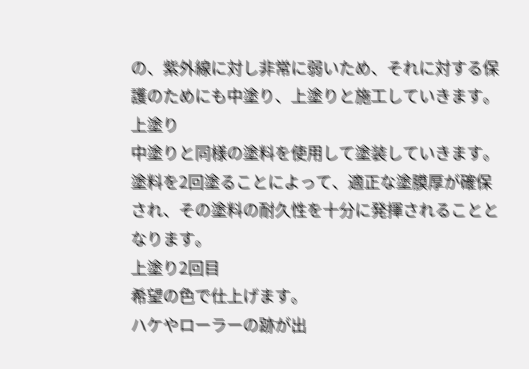の、紫外線に対し非常に弱いため、それに対する保護のためにも中塗り、上塗りと施工していきます。
上塗り
中塗りと同様の塗料を使用して塗装していきます。
塗料を2回塗ることによって、適正な塗膜厚が確保され、その塗料の耐久性を十分に発揮されることとなります。
上塗り2回目
希望の色で仕上げます。
ハケやローラーの跡が出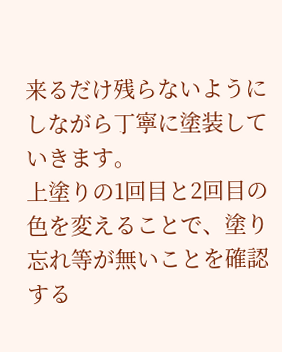来るだけ残らないようにしながら丁寧に塗装していきます。
上塗りの1回目と2回目の色を変えることで、塗り忘れ等が無いことを確認する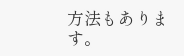方法もあります。